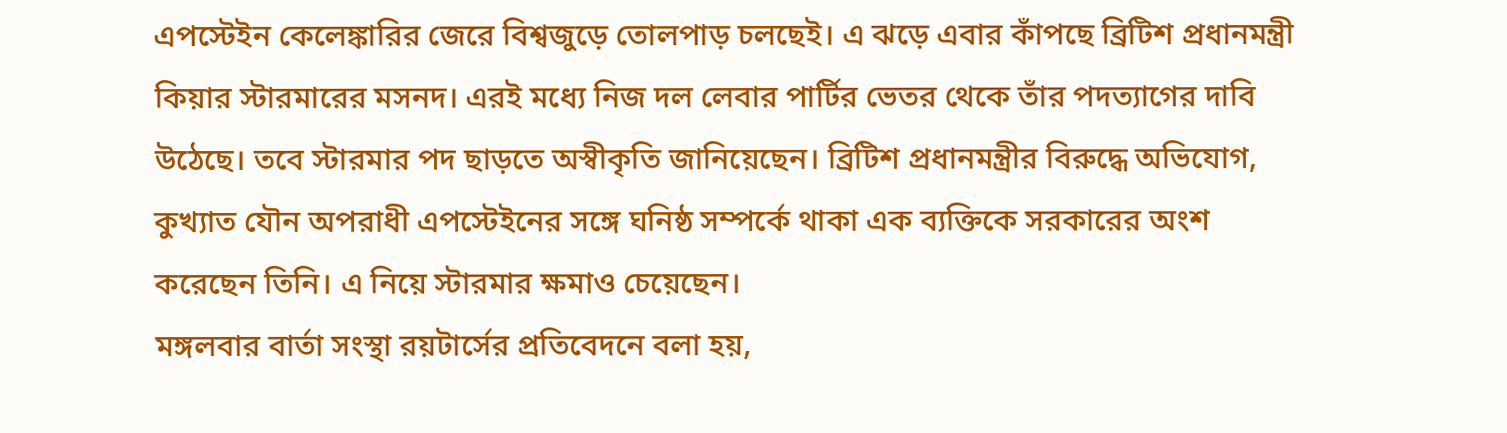এপস্টেইন কেলেঙ্কারির জেরে বিশ্বজুড়ে তোলপাড় চলছেই। এ ঝড়ে এবার কাঁপছে ব্রিটিশ প্রধানমন্ত্রী কিয়ার স্টারমারের মসনদ। এরই মধ্যে নিজ দল লেবার পার্টির ভেতর থেকে তাঁর পদত্যাগের দাবি উঠেছে। তবে স্টারমার পদ ছাড়তে অস্বীকৃতি জানিয়েছেন। ব্রিটিশ প্রধানমন্ত্রীর বিরুদ্ধে অভিযোগ, কুখ্যাত যৌন অপরাধী এপস্টেইনের সঙ্গে ঘনিষ্ঠ সম্পর্কে থাকা এক ব্যক্তিকে সরকারের অংশ করেছেন তিনি। এ নিয়ে স্টারমার ক্ষমাও চেয়েছেন।
মঙ্গলবার বার্তা সংস্থা রয়টার্সের প্রতিবেদনে বলা হয়,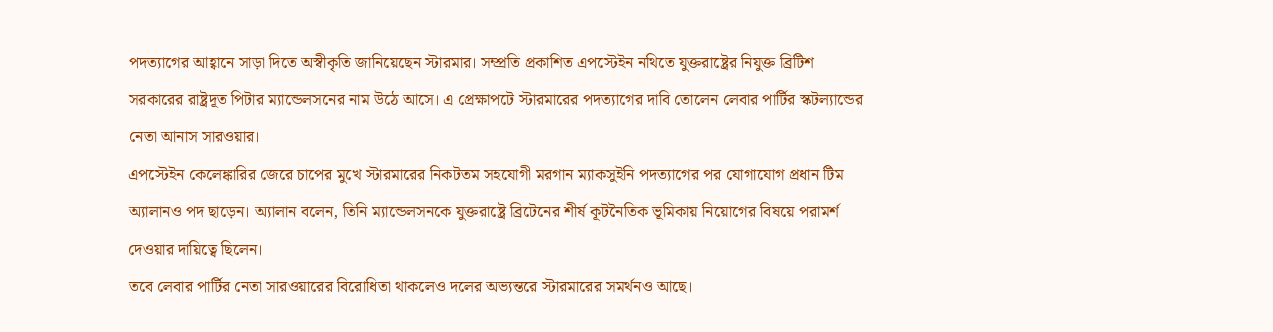পদত্যাগের আহ্বানে সাড়া দিতে অস্বীকৃতি জানিয়েছেন স্টারমার। সম্প্রতি প্রকাশিত এপস্টেইন নথিতে যুক্তরাষ্ট্রের নিযুক্ত ব্রিটিশ সরকারের রাষ্ট্রদূত পিটার ম্যান্ডেলসনের নাম উঠে আসে। এ প্রেক্ষাপটে স্টারমারের পদত্যাগের দাবি তোলেন লেবার পার্টির স্কটল্যান্ডের নেতা আনাস সারওয়ার।
এপস্টেইন কেলেঙ্কারির জেরে চাপের মুখে স্টারমারের নিকটতম সহযোগী মরগান ম্যাকসুইনি পদত্যাগের পর যোগাযোগ প্রধান টিম অ্যালানও পদ ছাড়েন। অ্যালান বলেন, তিনি ম্যান্ডেলসনকে যুক্তরাষ্ট্রে ব্রিটেনের শীর্ষ কূটনৈতিক ভূমিকায় নিয়োগের বিষয়ে পরামর্শ দেওয়ার দায়িত্বে ছিলেন।
তবে লেবার পার্টির নেতা সারওয়ারের বিরোধিতা থাকলেও দলের অভ্যন্তরে স্টারমারের সমর্থনও আছে।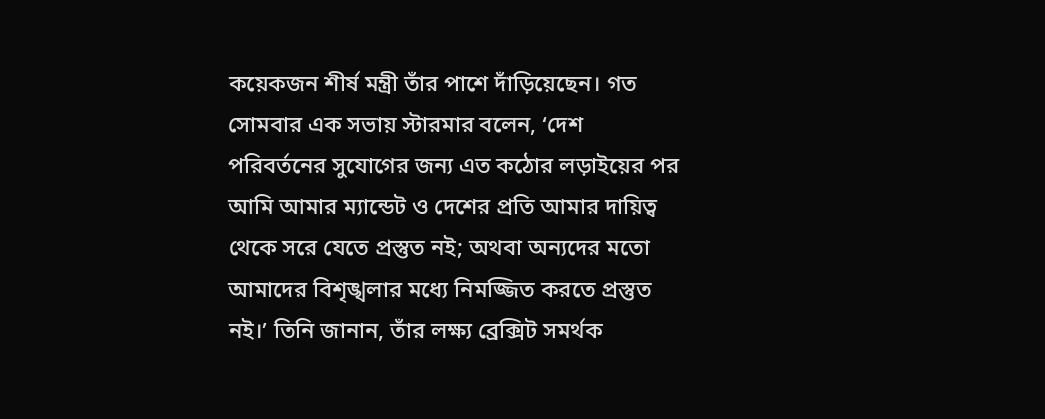কয়েকজন শীর্ষ মন্ত্রী তাঁর পাশে দাঁড়িয়েছেন। গত সোমবার এক সভায় স্টারমার বলেন, ‘দেশ পরিবর্তনের সুযোগের জন্য এত কঠোর লড়াইয়ের পর আমি আমার ম্যান্ডেট ও দেশের প্রতি আমার দায়িত্ব থেকে সরে যেতে প্রস্তুত নই; অথবা অন্যদের মতো আমাদের বিশৃঙ্খলার মধ্যে নিমজ্জিত করতে প্রস্তুত নই।’ তিনি জানান, তাঁর লক্ষ্য ব্রেক্সিট সমর্থক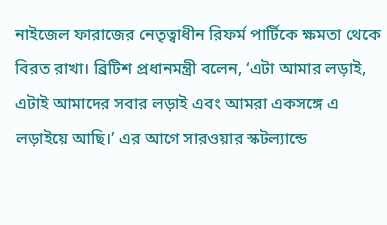নাইজেল ফারাজের নেতৃত্বাধীন রিফর্ম পার্টিকে ক্ষমতা থেকে বিরত রাখা। ব্রিটিশ প্রধানমন্ত্রী বলেন, ‘এটা আমার লড়াই, এটাই আমাদের সবার লড়াই এবং আমরা একসঙ্গে এ লড়াইয়ে আছি।’ এর আগে সারওয়ার স্কটল্যান্ডে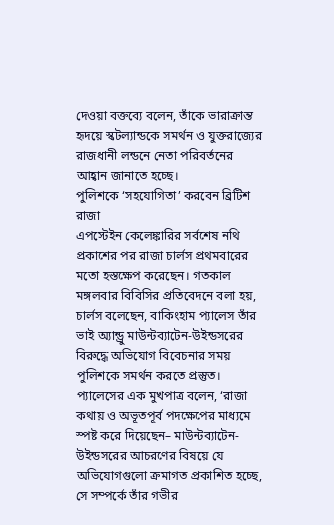দেওয়া বক্তব্যে বলেন, তাঁকে ভারাক্রান্ত হৃদয়ে স্কটল্যান্ডকে সমর্থন ও যুক্তরাজ্যের রাজধানী লন্ডনে নেতা পরিবর্তনের আহ্বান জানাতে হচ্ছে।
পুলিশকে ‘সহযোগিতা’ করবেন ব্রিটিশ রাজা
এপস্টেইন কেলেঙ্কারির সর্বশেষ নথি প্রকাশের পর রাজা চার্লস প্রথমবারের মতো হস্তক্ষেপ করেছেন। গতকাল মঙ্গলবার বিবিসির প্রতিবেদনে বলা হয়, চার্লস বলেছেন, বাকিংহাম প্যালেস তাঁর ভাই অ্যান্ড্রু মাউন্টব্যাটেন-উইন্ডসরের বিরুদ্ধে অভিযোগ বিবেচনার সময় পুলিশকে সমর্থন করতে প্রস্তুত। প্যালেসের এক মুখপাত্র বলেন, ‘রাজা কথায় ও অভূতপূর্ব পদক্ষেপের মাধ্যমে স্পষ্ট করে দিয়েছেন– মাউন্টব্যাটেন-উইন্ডসরের আচরণের বিষয়ে যে অভিযোগগুলো ক্রমাগত প্রকাশিত হচ্ছে, সে সম্পর্কে তাঁর গভীর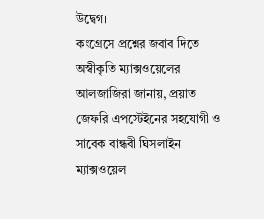উদ্বেগ।
কংগ্রেসে প্রশ্নের জবাব দিতে অস্বীকৃতি ম্যাক্সওয়েলের
আলজাজিরা জানায়, প্রয়াত জেফরি এপস্টেইনের সহযোগী ও সাবেক বান্ধবী ঘিসলাইন ম্যাক্সওয়েল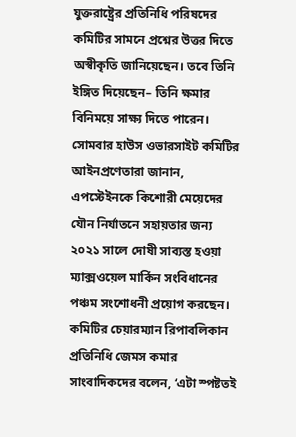যুক্তরাষ্ট্রের প্রতিনিধি পরিষদের কমিটির সামনে প্রশ্নের উত্তর দিতে অস্বীকৃতি জানিয়েছেন। তবে তিনি ইঙ্গিত দিয়েছেন– তিনি ক্ষমার বিনিময়ে সাক্ষ্য দিতে পারেন। সোমবার হাউস ওভারসাইট কমিটির আইনপ্রণেতারা জানান, এপস্টেইনকে কিশোরী মেয়েদের যৌন নির্যাতনে সহায়তার জন্য ২০২১ সালে দোষী সাব্যস্ত হওয়া ম্যাক্সওয়েল মার্কিন সংবিধানের পঞ্চম সংশোধনী প্রয়োগ করছেন। কমিটির চেয়ারম্যান রিপাবলিকান প্রতিনিধি জেমস কমার সাংবাদিকদের বলেন, ‘এটা স্পষ্টতই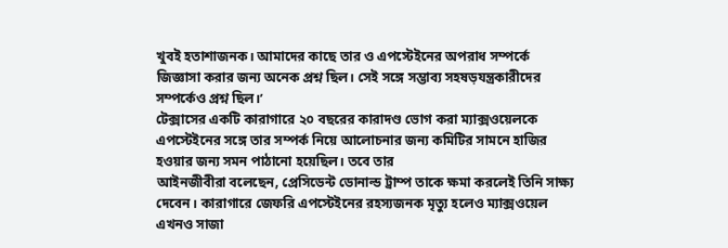খুবই হতাশাজনক। আমাদের কাছে তার ও এপস্টেইনের অপরাধ সম্পর্কে জিজ্ঞাসা করার জন্য অনেক প্রশ্ন ছিল। সেই সঙ্গে সম্ভাব্য সহষড়যন্ত্রকারীদের সম্পর্কেও প্রশ্ন ছিল।’
টেক্সাসের একটি কারাগারে ২০ বছরের কারাদণ্ড ভোগ করা ম্যাক্সওয়েলকে এপস্টেইনের সঙ্গে তার সম্পর্ক নিয়ে আলোচনার জন্য কমিটির সামনে হাজির হওয়ার জন্য সমন পাঠানো হয়েছিল। তবে তার
আইনজীবীরা বলেছেন, প্রেসিডেন্ট ডোনাল্ড ট্রাম্প তাকে ক্ষমা করলেই তিনি সাক্ষ্য দেবেন। কারাগারে জেফরি এপস্টেইনের রহস্যজনক মৃত্যু হলেও ম্যাক্সওয়েল এখনও সাজা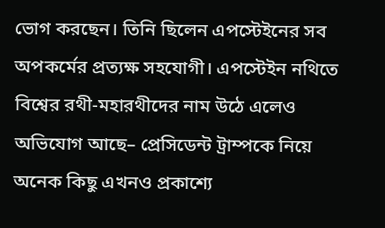ভোগ করছেন। তিনি ছিলেন এপস্টেইনের সব অপকর্মের প্রত্যক্ষ সহযোগী। এপস্টেইন নথিতে বিশ্বের রথী-মহারথীদের নাম উঠে এলেও অভিযোগ আছে– প্রেসিডেন্ট ট্রাম্পকে নিয়ে অনেক কিছু এখনও প্রকাশ্যে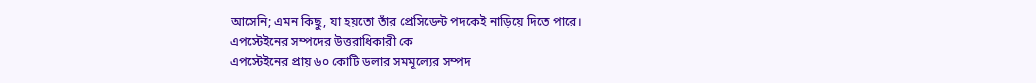আসেনি; এমন কিছু, যা হয়তো তাঁর প্রেসিডেন্ট পদকেই নাড়িয়ে দিতে পারে।
এপস্টেইনের সম্পদের উত্তরাধিকারী কে
এপস্টেইনের প্রায় ৬০ কোটি ডলার সমমূল্যের সম্পদ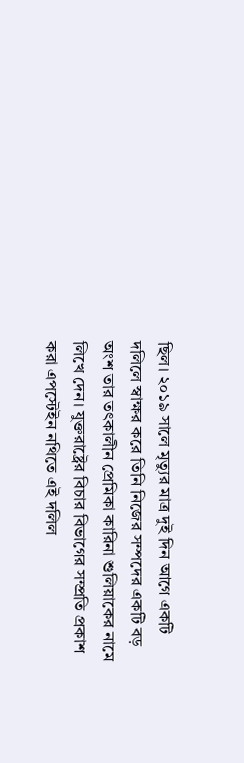ছিল। ২০১৯ সালে মৃত্যুর মাত্র দুই দিন আগে একটি দলিলে স্বাক্ষর করে তিনি নিজের সম্পদের একটি বড় অংশ তার তৎকালীন প্রেমিকা কারিনা শুলিয়াকের নামে লিখে দেন। যুক্তরাষ্ট্রের বিচার বিভাগের সম্প্রতি প্রকাশ করা এপস্টেইন নথিতে এই দলিল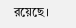রয়েছে।